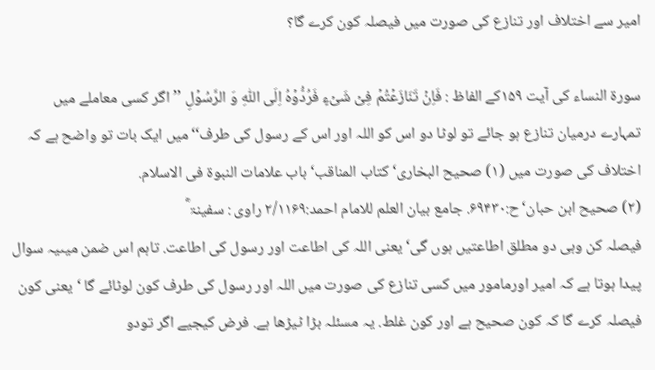امیر سے اختلاف اور تنازع کی صورت میں فیصلہ کون کرے گا؟

سورۃ النساء کی آیت ۱۵۹کے الفاظ : فَاِنۡ تَنَازَعۡتُمۡ فِیۡ شَیۡءٍ فَرُدُّوۡہُ اِلَی اللّٰہِ وَ الرَّسُوۡلِ ’’اگر کسی معاملے میں تمہارے درمیان تنازع ہو جائے تو لوٹا دو اس کو اللہ اور اس کے رسول کی طرف‘‘میں ایک بات تو واضح ہے کہ اختلاف کی صورت میں (۱) صحیح البخاری‘ کتاب المناقب‘ باب علامات النبوۃ فی الاسلام.
(۲) صحیح ابن حبان‘ح:۶۹۴۳۰. جامع بیان العلم للامام احمد:۲/۱۱۶۹ راوی : سفینۃ ؓ
فیصلہ کن وہی دو مطلق اطاعتیں ہوں گی‘ یعنی اللہ کی اطاعت اور رسول کی اطاعت. تاہم اس ضمن میںیہ سوال پیدا ہوتا ہے کہ امیر اورمامور میں کسی تنازع کی صورت میں اللہ اور رسول کی طرف کون لوٹائے گا ‘یعنی کون فیصلہ کرے گا کہ کون صحیح ہے اور کون غلط. یہ مسئلہ بڑا ٹیڑھا ہے. فرض کیجیے اگر تودو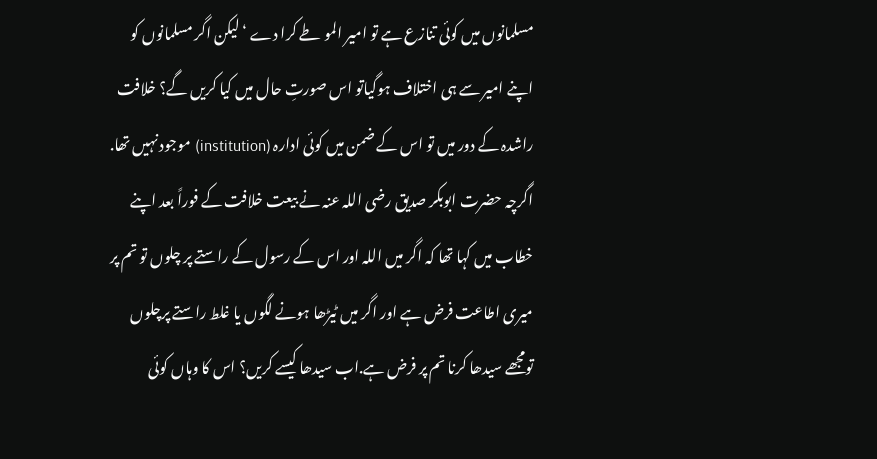مسلمانوں میں کوئی تنازع ہے تو امیر المو طے کرا دے ‘ لیکن اگر مسلمانوں کو اپنے امیر سے ہی اختلاف ہوگیاتو اس صورتِ حال میں کیا کریں گے؟ خلافت راشدہ کے دور میں تو اس کے ضمن میں کوئی ادارہ (institution) موجود نہیں تھا. اگرچہ حضرت ابوبکر صدیق رضی اللہ عنہ نے بیعت خلافت کے فوراً بعد اپنے خطاب میں کہا تھا کہ اگر میں اللہ اور اس کے رسول کے راستے پر چلوں تو تم پر میری اطاعت فرض ہے اور اگر میں ٹیڑھا ہونے لگوں یا غلط راستے پرچلوں تومجھے سیدھا کرنا تم پر فرض ہے.اب سیدھا کیسے کریں؟ اس کا وہاں کوئی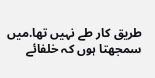طریق کار طے نہیں تھا.میں سمجھتا ہوں کہ خلفائے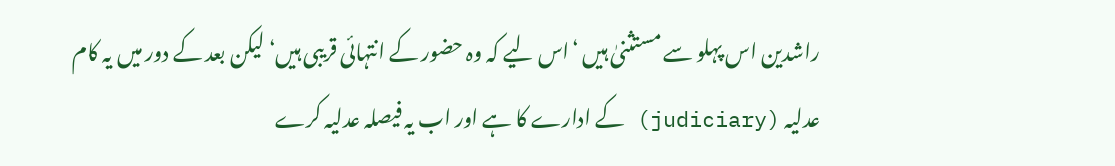راشدین اس پہلو سے مستثنیٰ ہیں ‘اس لیے کہ وہ حضور کے انتہائی قریبی ہیں‘ لیکن بعد کے دور میں یہ کام عدلیہ (judiciary) کے ادارے کا ہے اور اب یہ فیصلہ عدلیہ کرے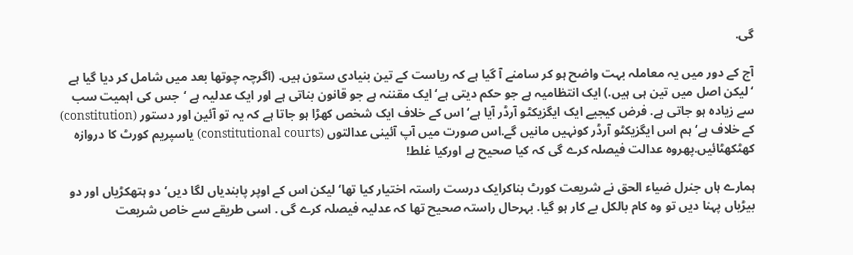گی.

آج کے دور میں یہ معاملہ بہت واضح ہو کر سامنے آ گیا ہے کہ ریاست کے تین بنیادی ستون ہیں. (اگرچہ چوتھا بعد میں شامل کر دیا گیا ہے ‘لیکن اصل میں تین ہی ہیں.) ایک انتظامیہ ہے جو حکم دیتی ہے‘ ایک مقننہ ہے جو قانون بناتی ہے اور ایک عدلیہ ہے ‘جس کی اہمیت سب سے زیادہ ہو جاتی ہے. فرض کیجیے ایک ایگزیکٹو آرڈر آیا ہے‘ اس کے خلاف ایک شخص کھڑا ہو جاتا ہے کہ یہ تو آئین اور دستور (constitution) کے خلاف ہے‘ ہم اس ایگزیکٹو آرڈر کونہیں مانیں گے.اس صورت میں آپ آئینی عدالتوں (constitutional courts) یاسپریم کورٹ کا دروازہ کھٹکھٹائیں.پھروہ عدالت فیصلہ کرے گی کہ کیا صحیح ہے اورکیا غلط!

ہمارے ہاں جنرل ضیاء الحق نے شریعت کورٹ بناکرایک درست راستہ اختیار کیا تھا‘ لیکن اس کے اوپر پابندیاں لگا دیں‘ دو ہتھکڑیاں اور دو بیڑیاں پہنا دیں تو وہ کام بالکل بے کار ہو گیا. بہرحال راستہ صحیح تھا کہ عدلیہ فیصلہ کرے گی . اسی طریقے سے خاص شریعت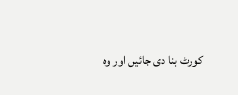کورٹ بنا دی جائیں اور وہ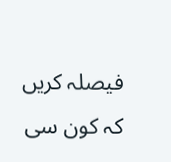فیصلہ کریں کہ کون سی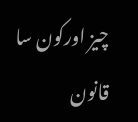چیز اورکون سا قانون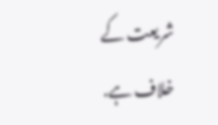شریعت کے خلاف ہے.